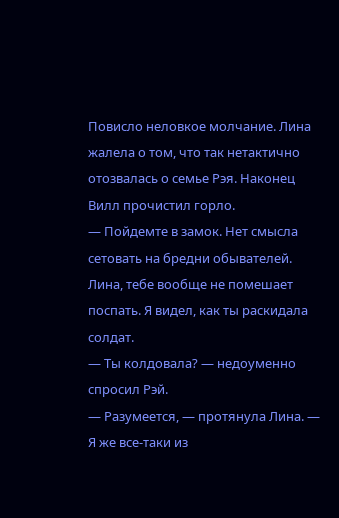Повисло неловкое молчание. Лина жалела о том, что так нетактично отозвалась о семье Рэя. Наконец Вилл прочистил горло.
— Пойдемте в замок. Нет смысла сетовать на бредни обывателей. Лина, тебе вообще не помешает поспать. Я видел, как ты раскидала солдат.
— Ты колдовала? — недоуменно спросил Рэй.
— Разумеется, — протянула Лина. — Я же все-таки из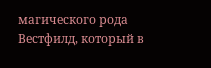магического рода Вестфилд, который в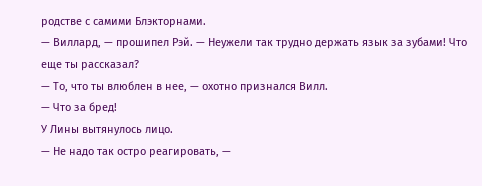родстве с самими Блэкторнами.
— Виллард, — прошипел Рэй. — Неужели так трудно держать язык за зубами! Что еще ты рассказал?
— То, что ты влюблен в нее, — охотно признался Вилл.
— Что за бред!
У Лины вытянулось лицо.
— Не надо так остро реагировать, —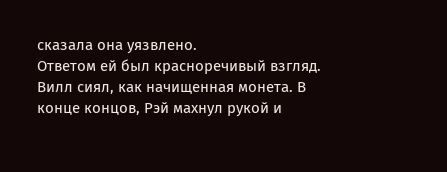сказала она уязвлено.
Ответом ей был красноречивый взгляд. Вилл сиял, как начищенная монета. В конце концов, Рэй махнул рукой и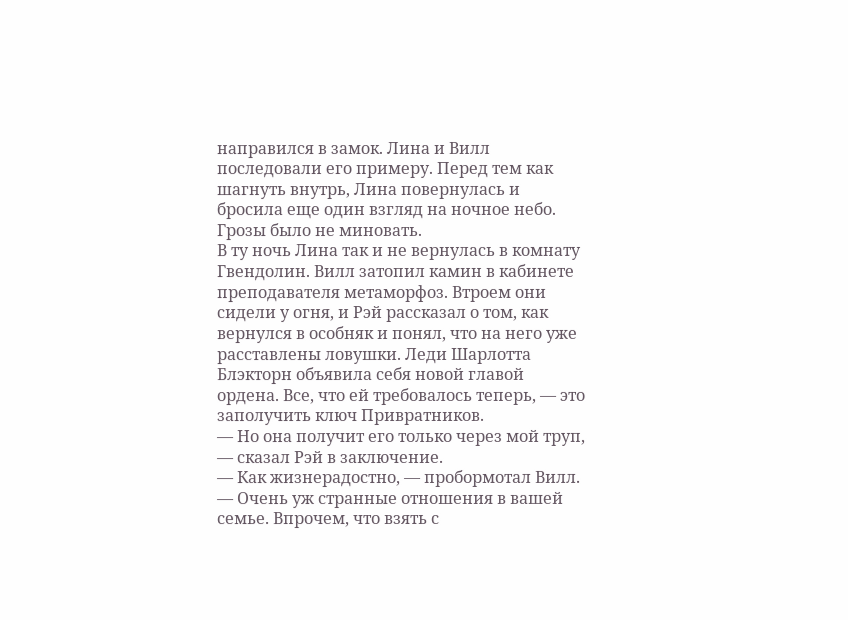направился в замок. Лина и Вилл последовали его примеру. Перед тем как шагнуть внутрь, Лина повернулась и бросила еще один взгляд на ночное небо. Грозы было не миновать.
В ту ночь Лина так и не вернулась в комнату Гвендолин. Вилл затопил камин в кабинете преподавателя метаморфоз. Втроем они сидели у огня, и Рэй рассказал о том, как вернулся в особняк и понял, что на него уже расставлены ловушки. Леди Шарлотта Блэкторн объявила себя новой главой ордена. Все, что ей требовалось теперь, — это заполучить ключ Привратников.
— Но она получит его только через мой труп, — сказал Рэй в заключение.
— Как жизнерадостно, — пробормотал Вилл. — Очень уж странные отношения в вашей семье. Впрочем, что взять с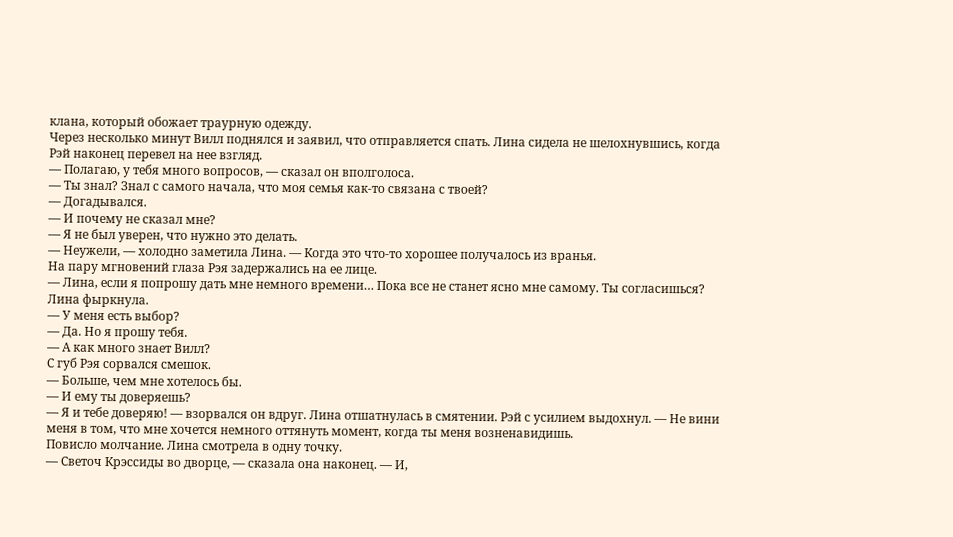клана, который обожает траурную одежду.
Через несколько минут Вилл поднялся и заявил, что отправляется спать. Лина сидела не шелохнувшись, когда Рэй наконец перевел на нее взгляд.
— Полагаю, у тебя много вопросов, — сказал он вполголоса.
— Ты знал? Знал с самого начала, что моя семья как-то связана с твоей?
— Догадывался.
— И почему не сказал мне?
— Я не был уверен, что нужно это делать.
— Неужели, — холодно заметила Лина. — Когда это что-то хорошее получалось из вранья.
На пару мгновений глаза Рэя задержались на ее лице.
— Лина, если я попрошу дать мне немного времени… Пока все не станет ясно мне самому. Ты согласишься?
Лина фыркнула.
— У меня есть выбор?
— Да. Но я прошу тебя.
— А как много знает Вилл?
С губ Рэя сорвался смешок.
— Больше, чем мне хотелось бы.
— И ему ты доверяешь?
— Я и тебе доверяю! — взорвался он вдруг. Лина отшатнулась в смятении. Рэй с усилием выдохнул. — Не вини меня в том, что мне хочется немного оттянуть момент, когда ты меня возненавидишь.
Повисло молчание. Лина смотрела в одну точку.
— Светоч Крэссиды во дворце, — сказала она наконец. — И,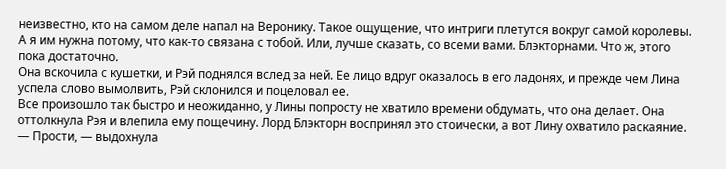неизвестно, кто на самом деле напал на Веронику. Такое ощущение, что интриги плетутся вокруг самой королевы. А я им нужна потому, что как-то связана с тобой. Или, лучше сказать, со всеми вами. Блэкторнами. Что ж, этого пока достаточно.
Она вскочила с кушетки, и Рэй поднялся вслед за ней. Ее лицо вдруг оказалось в его ладонях, и прежде чем Лина успела слово вымолвить, Рэй склонился и поцеловал ее.
Все произошло так быстро и неожиданно, у Лины попросту не хватило времени обдумать, что она делает. Она оттолкнула Рэя и влепила ему пощечину. Лорд Блэкторн воспринял это стоически, а вот Лину охватило раскаяние.
— Прости, — выдохнула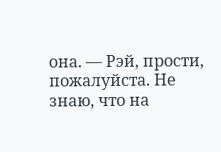она. — Рэй, прости, пожалуйста. Не знаю, что на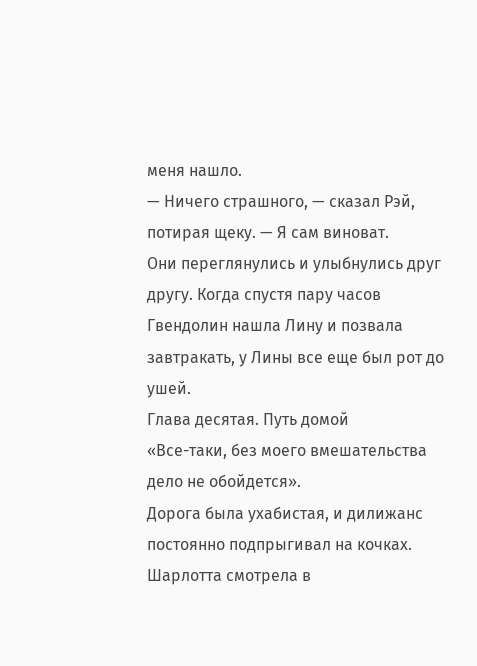меня нашло.
— Ничего страшного, — сказал Рэй, потирая щеку. — Я сам виноват.
Они переглянулись и улыбнулись друг другу. Когда спустя пару часов Гвендолин нашла Лину и позвала завтракать, у Лины все еще был рот до ушей.
Глава десятая. Путь домой
«Все-таки, без моего вмешательства дело не обойдется».
Дорога была ухабистая, и дилижанс постоянно подпрыгивал на кочках. Шарлотта смотрела в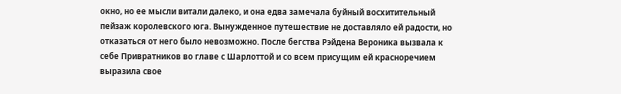окно, но ее мысли витали далеко, и она едва замечала буйный восхитительный пейзаж королевского юга. Вынужденное путешествие не доставляло ей радости, но отказаться от него было невозможно. После бегства Рэйдена Вероника вызвала к себе Привратников во главе с Шарлоттой и со всем присущим ей красноречием выразила свое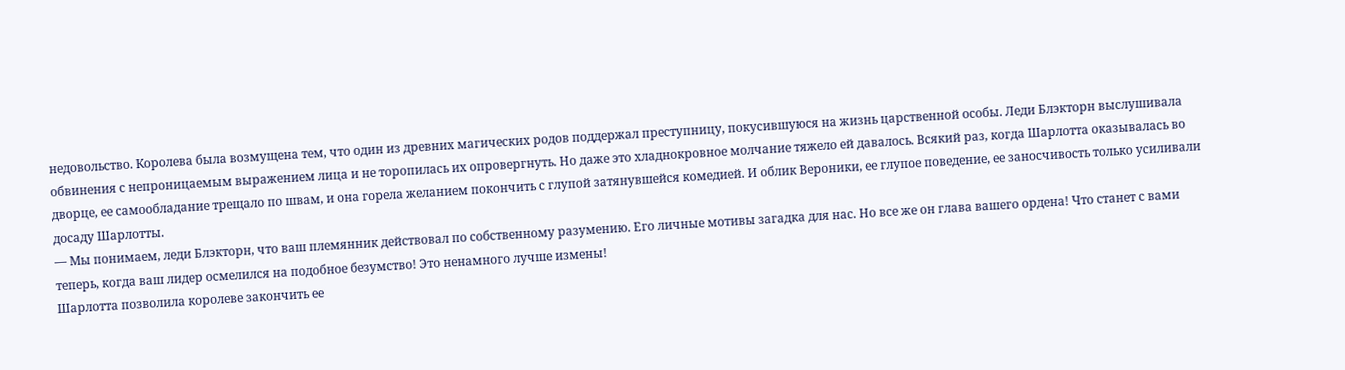недовольство. Королева была возмущена тем, что один из древних магических родов поддержал преступницу, покусившуюся на жизнь царственной особы. Леди Блэкторн выслушивала обвинения с непроницаемым выражением лица и не торопилась их опровергнуть. Но даже это хладнокровное молчание тяжело ей давалось. Всякий раз, когда Шарлотта оказывалась во дворце, ее самообладание трещало по швам, и она горела желанием покончить с глупой затянувшейся комедией. И облик Вероники, ее глупое поведение, ее заносчивость только усиливали досаду Шарлотты.
— Мы понимаем, леди Блэкторн, что ваш племянник действовал по собственному разумению. Его личные мотивы загадка для нас. Но все же он глава вашего ордена! Что станет с вами теперь, когда ваш лидер осмелился на подобное безумство! Это ненамного лучше измены!
Шарлотта позволила королеве закончить ее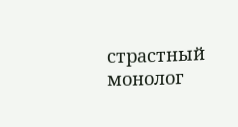страстный монолог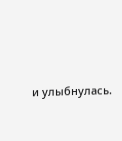и улыбнулась.